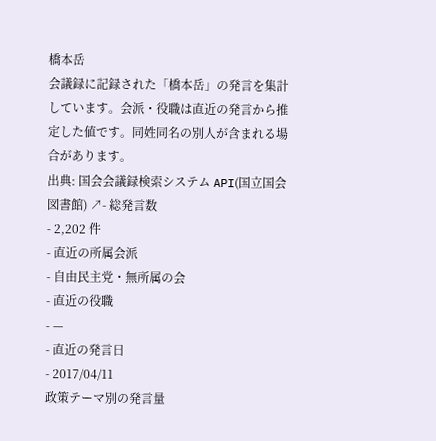橋本岳
会議録に記録された「橋本岳」の発言を集計しています。会派・役職は直近の発言から推定した値です。同姓同名の別人が含まれる場合があります。
出典: 国会会議録検索システム API(国立国会図書館) ↗- 総発言数
- 2,202 件
- 直近の所属会派
- 自由民主党・無所属の会
- 直近の役職
- —
- 直近の発言日
- 2017/04/11
政策テーマ別の発言量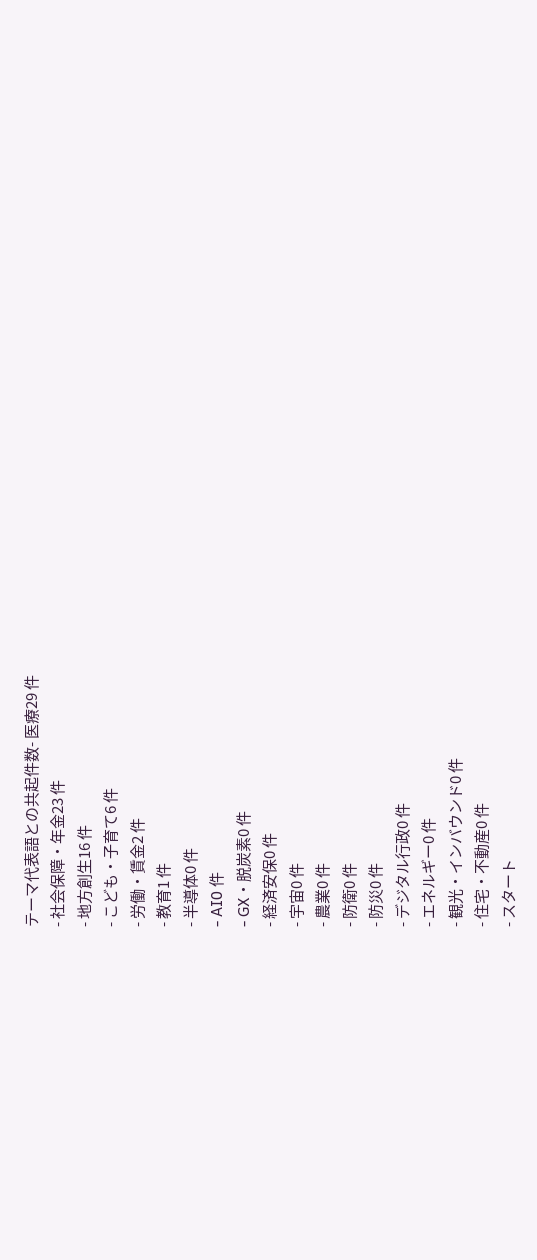テーマ代表語との共起件数- 医療29 件
- 社会保障・年金23 件
- 地方創生16 件
- こども・子育て6 件
- 労働・賃金2 件
- 教育1 件
- 半導体0 件
- AI0 件
- GX・脱炭素0 件
- 経済安保0 件
- 宇宙0 件
- 農業0 件
- 防衛0 件
- 防災0 件
- デジタル行政0 件
- エネルギー0 件
- 観光・インバウンド0 件
- 住宅・不動産0 件
- スタート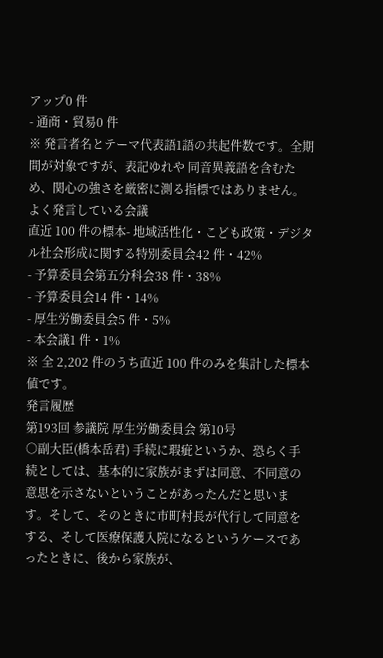アップ0 件
- 通商・貿易0 件
※ 発言者名とテーマ代表語1語の共起件数です。全期間が対象ですが、表記ゆれや 同音異義語を含むため、関心の強さを厳密に測る指標ではありません。
よく発言している会議
直近 100 件の標本- 地域活性化・こども政策・デジタル社会形成に関する特別委員会42 件・42%
- 予算委員会第五分科会38 件・38%
- 予算委員会14 件・14%
- 厚生労働委員会5 件・5%
- 本会議1 件・1%
※ 全 2,202 件のうち直近 100 件のみを集計した標本値です。
発言履歴
第193回 参議院 厚生労働委員会 第10号
○副大臣(橋本岳君) 手続に瑕疵というか、恐らく手続としては、基本的に家族がまずは同意、不同意の意思を示さないということがあったんだと思います。そして、そのときに市町村長が代行して同意をする、そして医療保護入院になるというケースであったときに、後から家族が、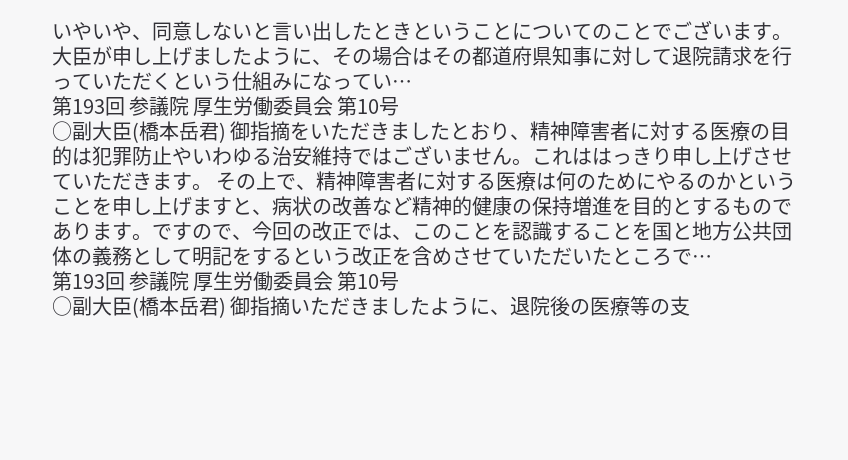いやいや、同意しないと言い出したときということについてのことでございます。大臣が申し上げましたように、その場合はその都道府県知事に対して退院請求を行っていただくという仕組みになってい…
第193回 参議院 厚生労働委員会 第10号
○副大臣(橋本岳君) 御指摘をいただきましたとおり、精神障害者に対する医療の目的は犯罪防止やいわゆる治安維持ではございません。これははっきり申し上げさせていただきます。 その上で、精神障害者に対する医療は何のためにやるのかということを申し上げますと、病状の改善など精神的健康の保持増進を目的とするものであります。ですので、今回の改正では、このことを認識することを国と地方公共団体の義務として明記をするという改正を含めさせていただいたところで…
第193回 参議院 厚生労働委員会 第10号
○副大臣(橋本岳君) 御指摘いただきましたように、退院後の医療等の支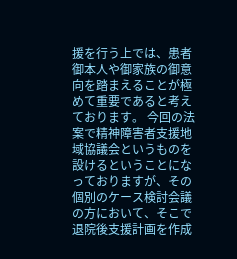援を行う上では、患者御本人や御家族の御意向を踏まえることが極めて重要であると考えております。 今回の法案で精神障害者支援地域協議会というものを設けるということになっておりますが、その個別のケース検討会議の方において、そこで退院後支援計画を作成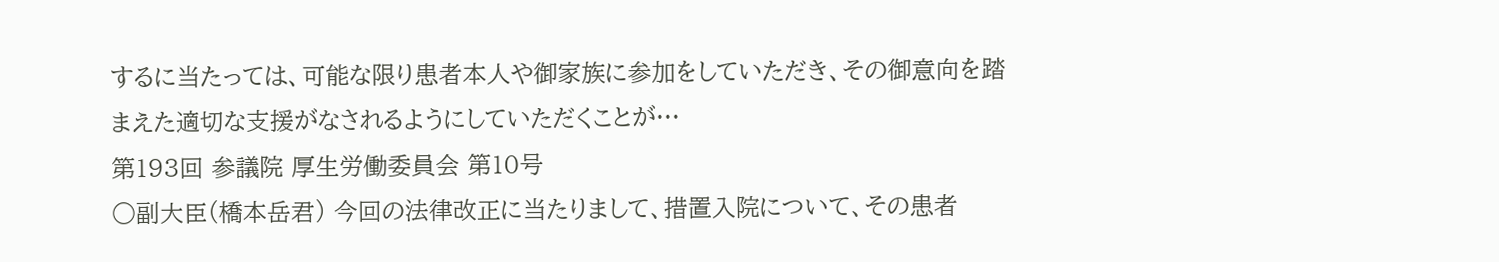するに当たっては、可能な限り患者本人や御家族に参加をしていただき、その御意向を踏まえた適切な支援がなされるようにしていただくことが…
第193回 参議院 厚生労働委員会 第10号
○副大臣(橋本岳君) 今回の法律改正に当たりまして、措置入院について、その患者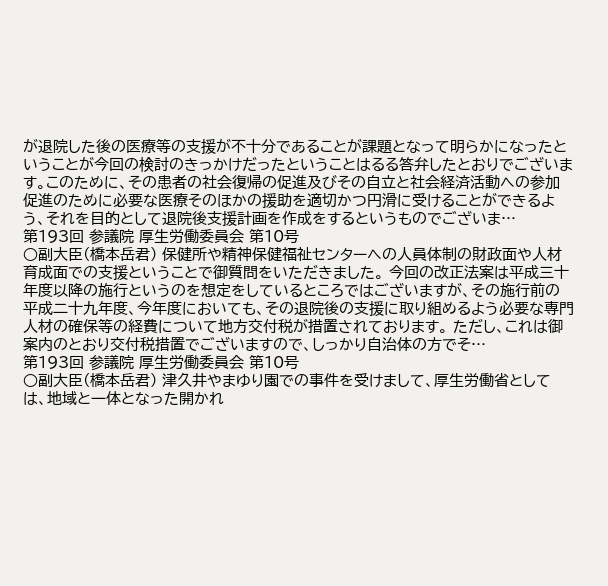が退院した後の医療等の支援が不十分であることが課題となって明らかになったということが今回の検討のきっかけだったということはるる答弁したとおりでございます。このために、その患者の社会復帰の促進及びその自立と社会経済活動への参加促進のために必要な医療そのほかの援助を適切かつ円滑に受けることができるよう、それを目的として退院後支援計画を作成をするというものでございま…
第193回 参議院 厚生労働委員会 第10号
○副大臣(橋本岳君) 保健所や精神保健福祉センターへの人員体制の財政面や人材育成面での支援ということで御質問をいただきました。 今回の改正法案は平成三十年度以降の施行というのを想定をしているところではございますが、その施行前の平成二十九年度、今年度においても、その退院後の支援に取り組めるよう必要な専門人材の確保等の経費について地方交付税が措置されております。 ただし、これは御案内のとおり交付税措置でございますので、しっかり自治体の方でそ…
第193回 参議院 厚生労働委員会 第10号
○副大臣(橋本岳君) 津久井やまゆり園での事件を受けまして、厚生労働省としては、地域と一体となった開かれ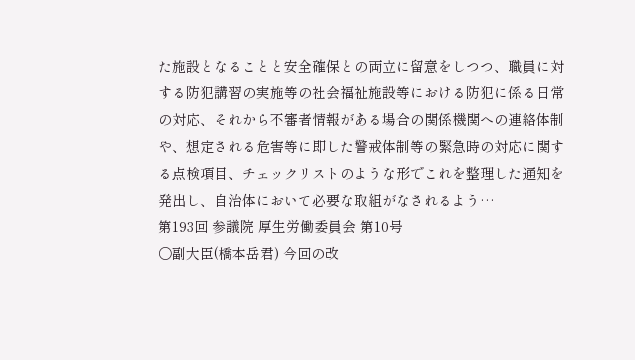た施設となることと安全確保との両立に留意をしつつ、職員に対する防犯講習の実施等の社会福祉施設等における防犯に係る日常の対応、それから不審者情報がある場合の関係機関への連絡体制や、想定される危害等に即した警戒体制等の緊急時の対応に関する点検項目、チェックリストのような形でこれを整理した通知を発出し、自治体において必要な取組がなされるよう…
第193回 参議院 厚生労働委員会 第10号
○副大臣(橋本岳君) 今回の改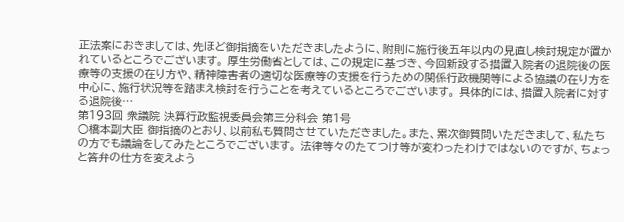正法案におきましては、先ほど御指摘をいただきましたように、附則に施行後五年以内の見直し検討規定が置かれているところでございます。 厚生労働省としては、この規定に基づき、今回新設する措置入院者の退院後の医療等の支援の在り方や、精神障害者の適切な医療等の支援を行うための関係行政機関等による協議の在り方を中心に、施行状況等を踏まえ検討を行うことを考えているところでございます。 具体的には、措置入院者に対する退院後…
第193回 衆議院 決算行政監視委員会第三分科会 第1号
○橋本副大臣 御指摘のとおり、以前私も質問させていただきました。また、累次御質問いただきまして、私たちの方でも議論をしてみたところでございます。 法律等々のたてつけ等が変わったわけではないのですが、ちょっと答弁の仕方を変えよう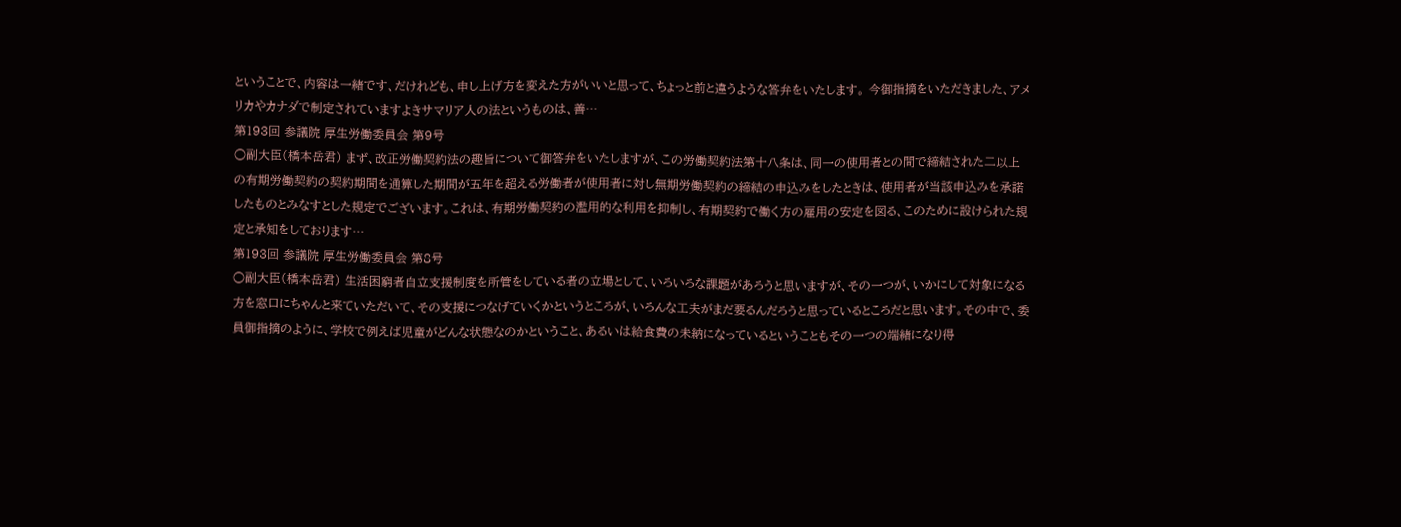ということで、内容は一緒です、だけれども、申し上げ方を変えた方がいいと思って、ちょっと前と違うような答弁をいたします。 今御指摘をいただきました、アメリカやカナダで制定されていますよきサマリア人の法というものは、善…
第193回 参議院 厚生労働委員会 第9号
○副大臣(橋本岳君) まず、改正労働契約法の趣旨について御答弁をいたしますが、この労働契約法第十八条は、同一の使用者との間で締結された二以上の有期労働契約の契約期間を通算した期間が五年を超える労働者が使用者に対し無期労働契約の締結の申込みをしたときは、使用者が当該申込みを承諾したものとみなすとした規定でございます。これは、有期労働契約の濫用的な利用を抑制し、有期契約で働く方の雇用の安定を図る、このために設けられた規定と承知をしております…
第193回 参議院 厚生労働委員会 第8号
○副大臣(橋本岳君) 生活困窮者自立支援制度を所管をしている者の立場として、いろいろな課題があろうと思いますが、その一つが、いかにして対象になる方を窓口にちゃんと来ていただいて、その支援につなげていくかというところが、いろんな工夫がまだ要るんだろうと思っているところだと思います。その中で、委員御指摘のように、学校で例えば児童がどんな状態なのかということ、あるいは給食費の未納になっているということもその一つの端緒になり得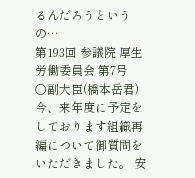るんだろうというの…
第193回 参議院 厚生労働委員会 第7号
○副大臣(橋本岳君) 今、来年度に予定をしております組織再編について御質問をいただきました。 安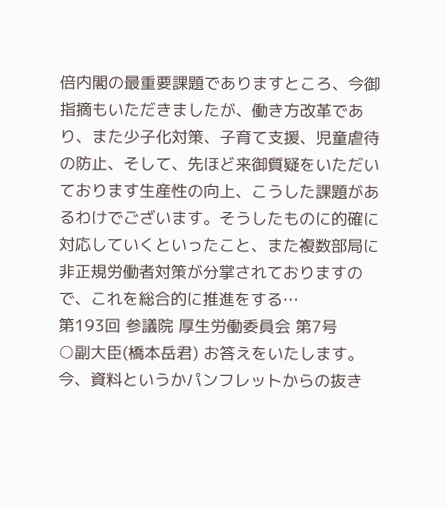倍内閣の最重要課題でありますところ、今御指摘もいただきましたが、働き方改革であり、また少子化対策、子育て支援、児童虐待の防止、そして、先ほど来御質疑をいただいております生産性の向上、こうした課題があるわけでございます。そうしたものに的確に対応していくといったこと、また複数部局に非正規労働者対策が分掌されておりますので、これを総合的に推進をする…
第193回 参議院 厚生労働委員会 第7号
○副大臣(橋本岳君) お答えをいたします。 今、資料というかパンフレットからの抜き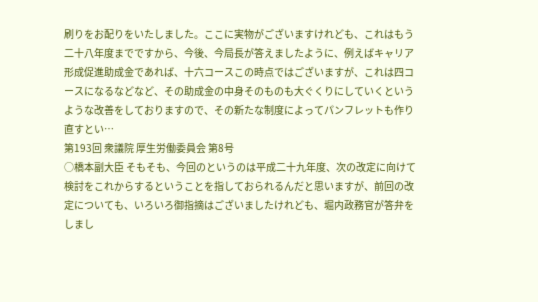刷りをお配りをいたしました。ここに実物がございますけれども、これはもう二十八年度までですから、今後、今局長が答えましたように、例えばキャリア形成促進助成金であれば、十六コースこの時点ではございますが、これは四コースになるなどなど、その助成金の中身そのものも大ぐくりにしていくというような改善をしておりますので、その新たな制度によってパンフレットも作り直すとい…
第193回 衆議院 厚生労働委員会 第8号
○橋本副大臣 そもそも、今回のというのは平成二十九年度、次の改定に向けて検討をこれからするということを指しておられるんだと思いますが、前回の改定についても、いろいろ御指摘はございましたけれども、堀内政務官が答弁をしまし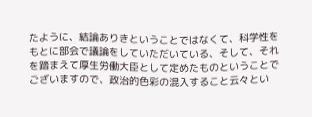たように、結論ありきということではなくて、科学性をもとに部会で議論をしていただいている、そして、それを踏まえて厚生労働大臣として定めたものということでございますので、政治的色彩の混入すること云々とい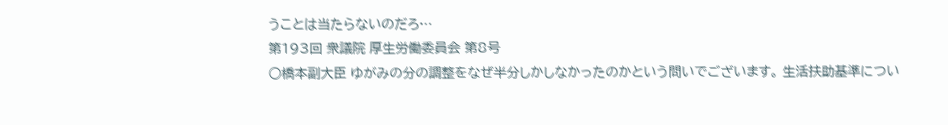うことは当たらないのだろ…
第193回 衆議院 厚生労働委員会 第8号
○橋本副大臣 ゆがみの分の調整をなぜ半分しかしなかったのかという問いでございます。 生活扶助基準につい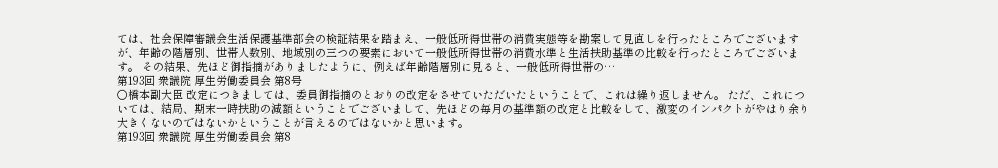ては、社会保障審議会生活保護基準部会の検証結果を踏まえ、一般低所得世帯の消費実態等を勘案して見直しを行ったところでございますが、年齢の階層別、世帯人数別、地域別の三つの要素において一般低所得世帯の消費水準と生活扶助基準の比較を行ったところでございます。 その結果、先ほど御指摘がありましたように、例えば年齢階層別に見ると、一般低所得世帯の…
第193回 衆議院 厚生労働委員会 第8号
○橋本副大臣 改定につきましては、委員御指摘のとおりの改定をさせていただいたということで、これは繰り返しません。 ただ、これについては、結局、期末一時扶助の減額ということでございまして、先ほどの毎月の基準額の改定と比較をして、激変のインパクトがやはり余り大きくないのではないかということが言えるのではないかと思います。
第193回 衆議院 厚生労働委員会 第8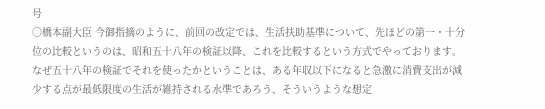号
○橋本副大臣 今御指摘のように、前回の改定では、生活扶助基準について、先ほどの第一・十分位の比較というのは、昭和五十八年の検証以降、これを比較するという方式でやっております。 なぜ五十八年の検証でそれを使ったかということは、ある年収以下になると急激に消費支出が減少する点が最低限度の生活が維持される水準であろう、そういうような想定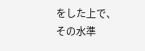をした上で、その水準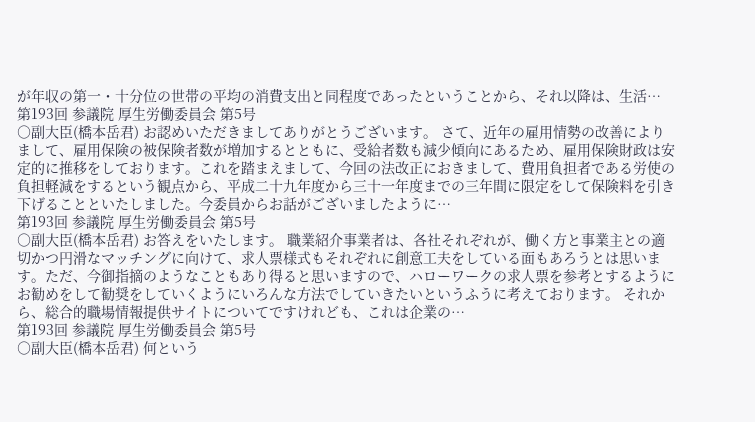が年収の第一・十分位の世帯の平均の消費支出と同程度であったということから、それ以降は、生活…
第193回 参議院 厚生労働委員会 第5号
○副大臣(橋本岳君) お認めいただきましてありがとうございます。 さて、近年の雇用情勢の改善によりまして、雇用保険の被保険者数が増加するとともに、受給者数も減少傾向にあるため、雇用保険財政は安定的に推移をしております。これを踏まえまして、今回の法改正におきまして、費用負担者である労使の負担軽減をするという観点から、平成二十九年度から三十一年度までの三年間に限定をして保険料を引き下げることといたしました。今委員からお話がございましたように…
第193回 参議院 厚生労働委員会 第5号
○副大臣(橋本岳君) お答えをいたします。 職業紹介事業者は、各社それぞれが、働く方と事業主との適切かつ円滑なマッチングに向けて、求人票様式もそれぞれに創意工夫をしている面もあろうとは思います。ただ、今御指摘のようなこともあり得ると思いますので、ハローワークの求人票を参考とするようにお勧めをして勧奨をしていくようにいろんな方法でしていきたいというふうに考えております。 それから、総合的職場情報提供サイトについてですけれども、これは企業の…
第193回 参議院 厚生労働委員会 第5号
○副大臣(橋本岳君) 何という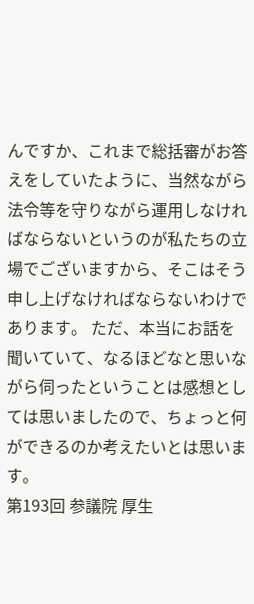んですか、これまで総括審がお答えをしていたように、当然ながら法令等を守りながら運用しなければならないというのが私たちの立場でございますから、そこはそう申し上げなければならないわけであります。 ただ、本当にお話を聞いていて、なるほどなと思いながら伺ったということは感想としては思いましたので、ちょっと何ができるのか考えたいとは思います。
第193回 参議院 厚生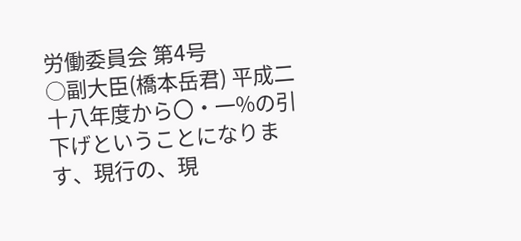労働委員会 第4号
○副大臣(橋本岳君) 平成二十八年度から〇・一%の引下げということになります、現行の、現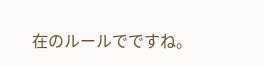在のルールでですね。